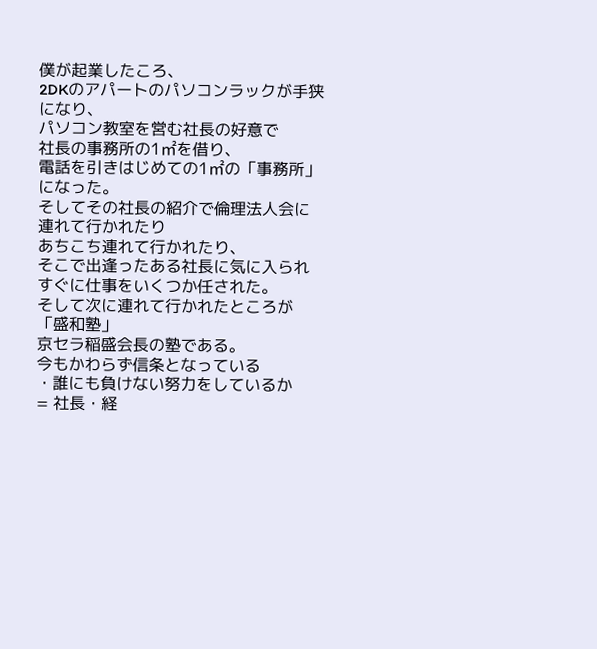僕が起業したころ、
2DKのアパートのパソコンラックが手狭になり、
パソコン教室を営む社長の好意で
社長の事務所の1㎡を借り、
電話を引きはじめての1㎡の「事務所」になった。
そしてその社長の紹介で倫理法人会に連れて行かれたり
あちこち連れて行かれたり、
そこで出逢ったある社長に気に入られ
すぐに仕事をいくつか任された。
そして次に連れて行かれたところが「盛和塾」
京セラ稲盛会長の塾である。
今もかわらず信条となっている
・誰にも負けない努力をしているか
= 社長・経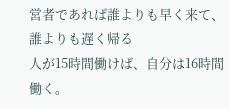営者であれば誰よりも早く来て、誰よりも遅く帰る
人が15時間働けば、自分は16時間働く。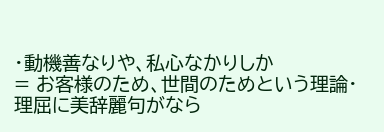・動機善なりや、私心なかりしか
= お客様のため、世間のためという理論・理屈に美辞麗句がなら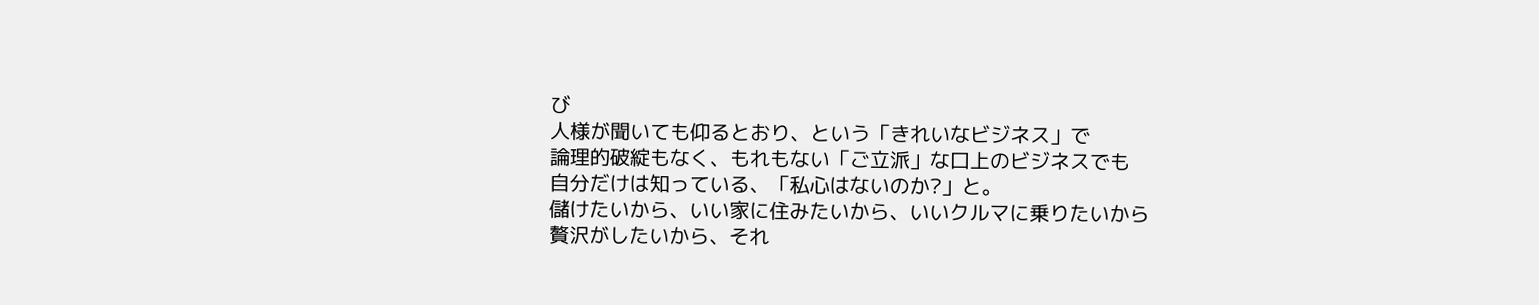び
人様が聞いても仰るとおり、という「きれいなビジネス」で
論理的破綻もなく、もれもない「ご立派」な口上のビジネスでも
自分だけは知っている、「私心はないのか?」と。
儲けたいから、いい家に住みたいから、いいクルマに乗りたいから
贅沢がしたいから、それ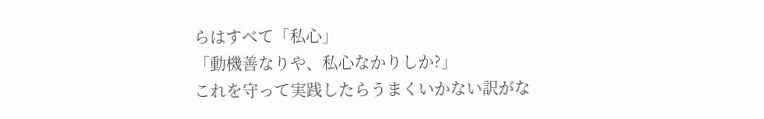らはすべて「私心」
「動機善なりや、私心なかりしか?」
これを守って実践したらうまくいかない訳がな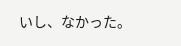いし、なかった。